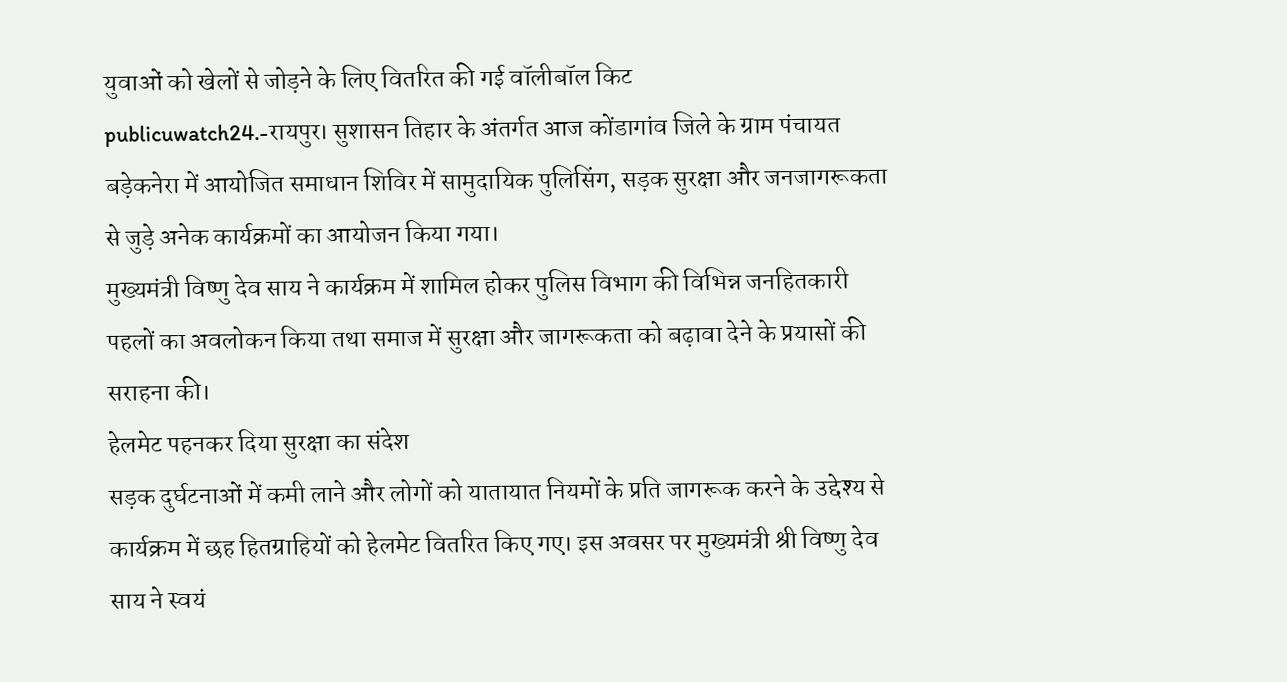युवाओं को खेलों से जोड़ने के लिए वितरित की गई वॉलीबॉल किट
publicuwatch24.-रायपुर। सुशासन तिहार के अंतर्गत आज कोंडागांव जिले के ग्राम पंचायत बड़ेकनेरा में आयोजित समाधान शिविर में सामुदायिक पुलिसिंग, सड़क सुरक्षा और जनजागरूकता से जुड़े अनेक कार्यक्रमों का आयोजन किया गया।
मुख्यमंत्री विष्णु देव साय ने कार्यक्रम में शामिल होकर पुलिस विभाग की विभिन्न जनहितकारी पहलों का अवलोकन किया तथा समाज में सुरक्षा और जागरूकता को बढ़ावा देने के प्रयासों की सराहना की।
हेलमेट पहनकर दिया सुरक्षा का संदेश
सड़क दुर्घटनाओं में कमी लाने और लोगों को यातायात नियमों के प्रति जागरूक करने के उद्देश्य से कार्यक्रम में छह हितग्राहियों को हेलमेट वितरित किए गए। इस अवसर पर मुख्यमंत्री श्री विष्णु देव साय ने स्वयं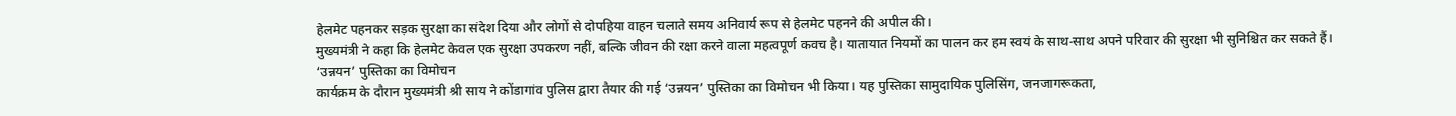हेलमेट पहनकर सड़क सुरक्षा का संदेश दिया और लोगों से दोपहिया वाहन चलाते समय अनिवार्य रूप से हेलमेट पहनने की अपील की।
मुख्यमंत्री ने कहा कि हेलमेट केवल एक सुरक्षा उपकरण नहीं, बल्कि जीवन की रक्षा करने वाला महत्वपूर्ण कवच है। यातायात नियमों का पालन कर हम स्वयं के साथ-साथ अपने परिवार की सुरक्षा भी सुनिश्चित कर सकते हैं।
‘उन्नयन’ पुस्तिका का विमोचन
कार्यक्रम के दौरान मुख्यमंत्री श्री साय ने कोंडागांव पुलिस द्वारा तैयार की गई ‘उन्नयन’ पुस्तिका का विमोचन भी किया। यह पुस्तिका सामुदायिक पुलिसिंग, जनजागरूकता,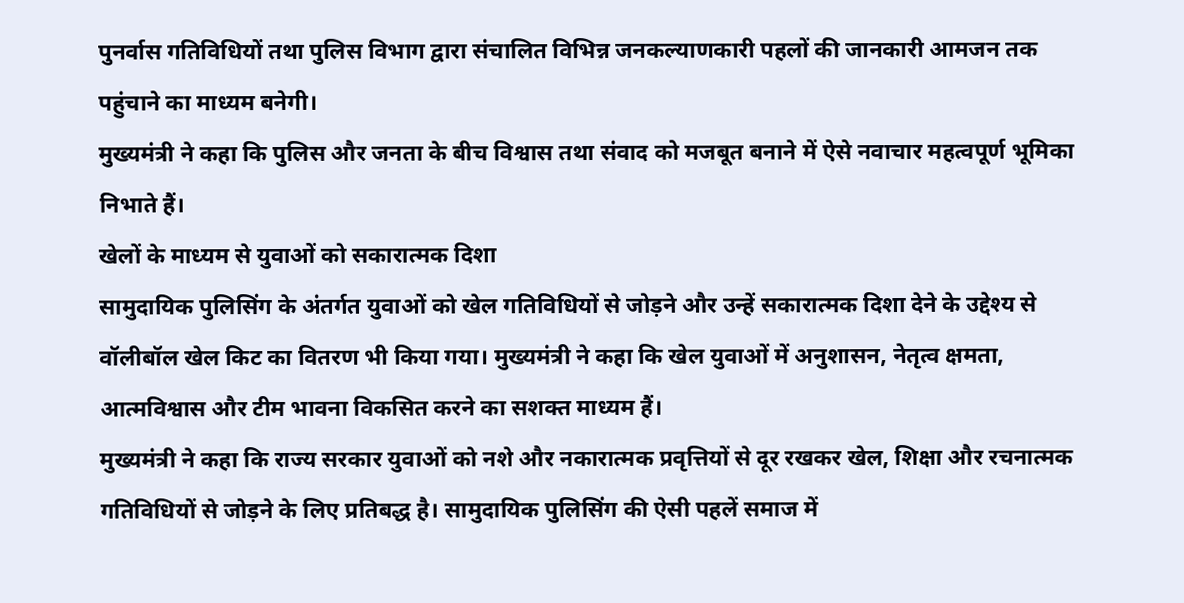पुनर्वास गतिविधियों तथा पुलिस विभाग द्वारा संचालित विभिन्न जनकल्याणकारी पहलों की जानकारी आमजन तक पहुंचाने का माध्यम बनेगी।
मुख्यमंत्री ने कहा कि पुलिस और जनता के बीच विश्वास तथा संवाद को मजबूत बनाने में ऐसे नवाचार महत्वपूर्ण भूमिका निभाते हैं।
खेलों के माध्यम से युवाओं को सकारात्मक दिशा
सामुदायिक पुलिसिंग के अंतर्गत युवाओं को खेल गतिविधियों से जोड़ने और उन्हें सकारात्मक दिशा देने के उद्देश्य से वॉलीबॉल खेल किट का वितरण भी किया गया। मुख्यमंत्री ने कहा कि खेल युवाओं में अनुशासन, नेतृत्व क्षमता, आत्मविश्वास और टीम भावना विकसित करने का सशक्त माध्यम हैं।
मुख्यमंत्री ने कहा कि राज्य सरकार युवाओं को नशे और नकारात्मक प्रवृत्तियों से दूर रखकर खेल, शिक्षा और रचनात्मक गतिविधियों से जोड़ने के लिए प्रतिबद्ध है। सामुदायिक पुलिसिंग की ऐसी पहलें समाज में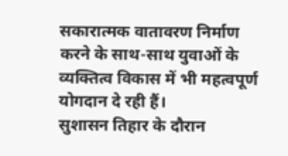सकारात्मक वातावरण निर्माण करने के साथ-साथ युवाओं के व्यक्तित्व विकास में भी महत्वपूर्ण योगदान दे रही हैं।
सुशासन तिहार के दौरान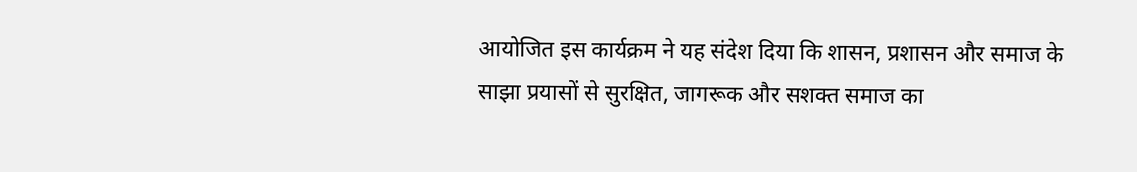आयोजित इस कार्यक्रम ने यह संदेश दिया कि शासन, प्रशासन और समाज के साझा प्रयासों से सुरक्षित, जागरूक और सशक्त समाज का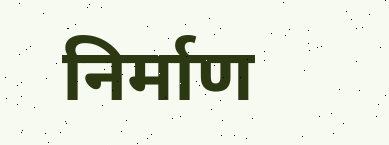निर्माण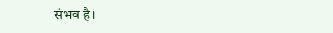संभव है।